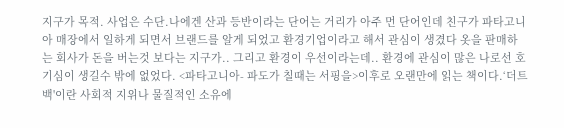지구가 목적. 사업은 수단.나에겐 산과 등반이라는 단어는 거리가 아주 먼 단어인데 친구가 파타고니아 매장에서 일하게 되면서 브랜드를 알게 되었고 환경기업이라고 해서 관심이 생겼다 옷을 판매하는 회사가 돈을 버는것 보다는 지구가.. 그리고 환경이 우선이라는데.. 환경에 관심이 많은 나로선 호기심이 생길수 밖에 없었다. <파타고니아- 파도가 칠때는 서핑을>이후로 오랜만에 읽는 책이다.‘더트백'이란 사회적 지위나 물질적인 소유에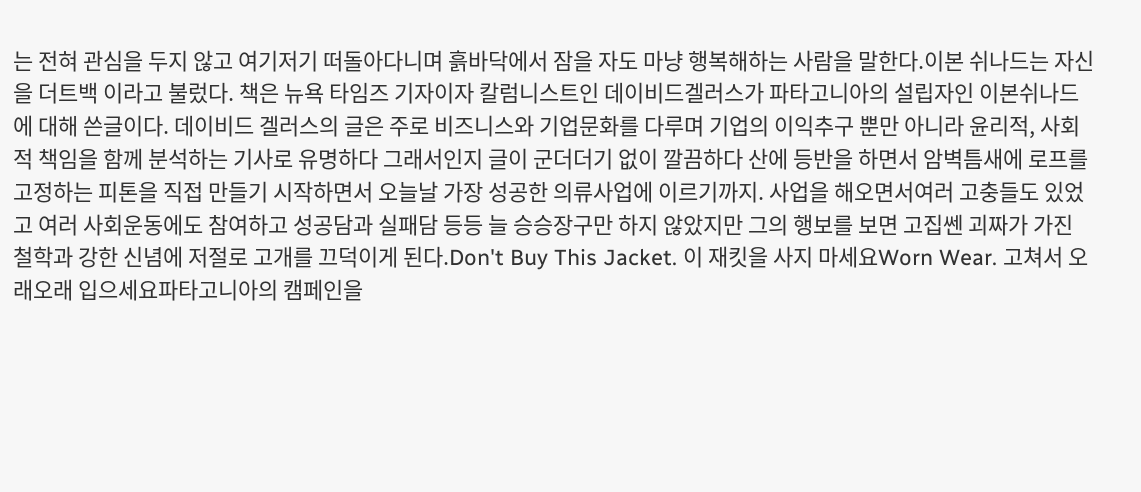는 전혀 관심을 두지 않고 여기저기 떠돌아다니며 흙바닥에서 잠을 자도 마냥 행복해하는 사람을 말한다.이본 쉬나드는 자신을 더트백 이라고 불렀다. 책은 뉴욕 타임즈 기자이자 칼럼니스트인 데이비드겔러스가 파타고니아의 설립자인 이본쉬나드 에 대해 쓴글이다. 데이비드 겔러스의 글은 주로 비즈니스와 기업문화를 다루며 기업의 이익추구 뿐만 아니라 윤리적, 사회적 책임을 함께 분석하는 기사로 유명하다 그래서인지 글이 군더더기 없이 깔끔하다 산에 등반을 하면서 암벽틈새에 로프를 고정하는 피톤을 직접 만들기 시작하면서 오늘날 가장 성공한 의류사업에 이르기까지. 사업을 해오면서여러 고충들도 있었고 여러 사회운동에도 참여하고 성공담과 실패담 등등 늘 승승장구만 하지 않았지만 그의 행보를 보면 고집쎈 괴짜가 가진 철학과 강한 신념에 저절로 고개를 끄덕이게 된다.Don't Buy This Jacket. 이 재킷을 사지 마세요Worn Wear. 고쳐서 오래오래 입으세요파타고니아의 캠페인을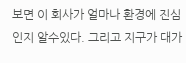보면 이 회사가 얼마나 환경에 진심인지 알수있다. 그리고 지구가 대가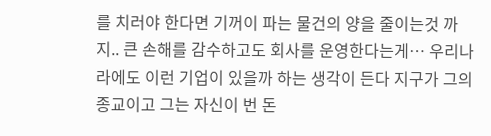를 치러야 한다면 기꺼이 파는 물건의 양을 줄이는것 까지.. 큰 손해를 감수하고도 회사를 운영한다는게… 우리나라에도 이런 기업이 있을까 하는 생각이 든다 지구가 그의 종교이고 그는 자신이 번 돈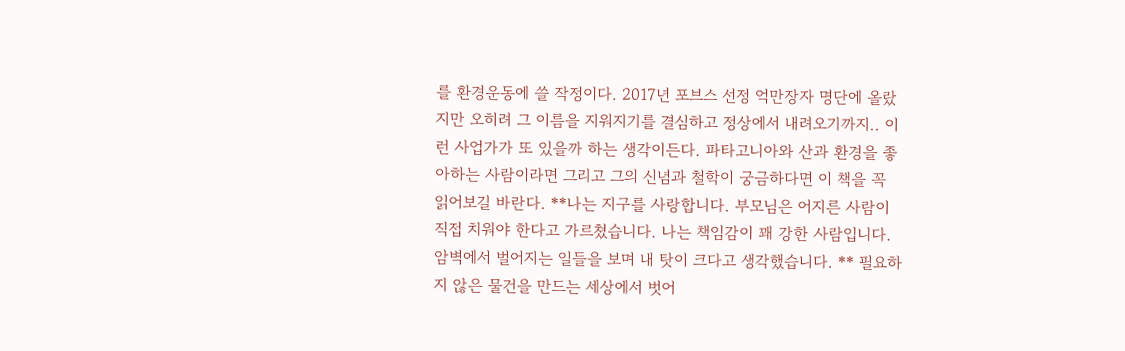를 환경운동에 쓸 작정이다. 2017년 포브스 선정 억만장자 명단에 올랐지만 오히려 그 이름을 지워지기를 결심하고 정상에서 내려오기까지.. 이런 사업가가 또 있을까 하는 생각이든다. 파타고니아와 산과 환경을 좋아하는 사람이라면 그리고 그의 신념과 철학이 궁금하다면 이 책을 꼭 읽어보길 바란다. **나는 지구를 사랑합니다. 부모님은 어지른 사람이 직접 치워야 한다고 가르쳤습니다. 나는 책임감이 꽤 강한 사람입니다. 암벽에서 벌어지는 일들을 보며 내 탓이 크다고 생각했습니다. ** 필요하지 않은 물건을 만드는 세상에서 벗어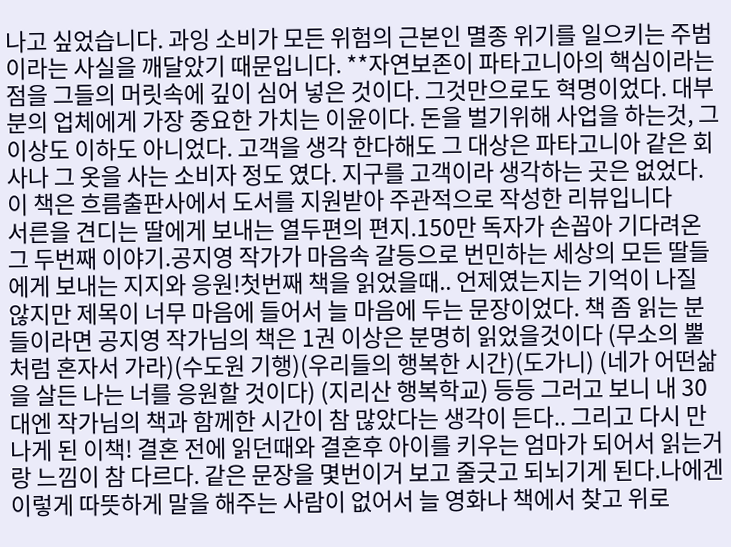나고 싶었습니다. 과잉 소비가 모든 위험의 근본인 멸종 위기를 일으키는 주범이라는 사실을 깨달았기 때문입니다. **자연보존이 파타고니아의 핵심이라는 점을 그들의 머릿속에 깊이 심어 넣은 것이다. 그것만으로도 혁명이었다. 대부분의 업체에게 가장 중요한 가치는 이윤이다. 돈을 벌기위해 사업을 하는것, 그 이상도 이하도 아니었다. 고객을 생각 한다해도 그 대상은 파타고니아 같은 회사나 그 옷을 사는 소비자 정도 였다. 지구를 고객이라 생각하는 곳은 없었다. 이 책은 흐름출판사에서 도서를 지원받아 주관적으로 작성한 리뷰입니다
서른을 견디는 딸에게 보내는 열두편의 편지.150만 독자가 손꼽아 기다려온 그 두번째 이야기.공지영 작가가 마음속 갈등으로 번민하는 세상의 모든 딸들에게 보내는 지지와 응원!첫번째 책을 읽었을때.. 언제였는지는 기억이 나질 않지만 제목이 너무 마음에 들어서 늘 마음에 두는 문장이었다. 책 좀 읽는 분들이라면 공지영 작가님의 책은 1권 이상은 분명히 읽었을것이다 (무소의 뿔처럼 혼자서 가라)(수도원 기행)(우리들의 행복한 시간)(도가니) (네가 어떤삶을 살든 나는 너를 응원할 것이다) (지리산 행복학교) 등등 그러고 보니 내 30대엔 작가님의 책과 함께한 시간이 참 많았다는 생각이 든다.. 그리고 다시 만나게 된 이책! 결혼 전에 읽던때와 결혼후 아이를 키우는 엄마가 되어서 읽는거랑 느낌이 참 다르다. 같은 문장을 몇번이거 보고 줄긋고 되뇌기게 된다.나에겐 이렇게 따뜻하게 말을 해주는 사람이 없어서 늘 영화나 책에서 찾고 위로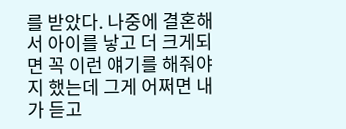를 받았다. 나중에 결혼해서 아이를 낳고 더 크게되면 꼭 이런 얘기를 해줘야지 했는데 그게 어쩌면 내가 듣고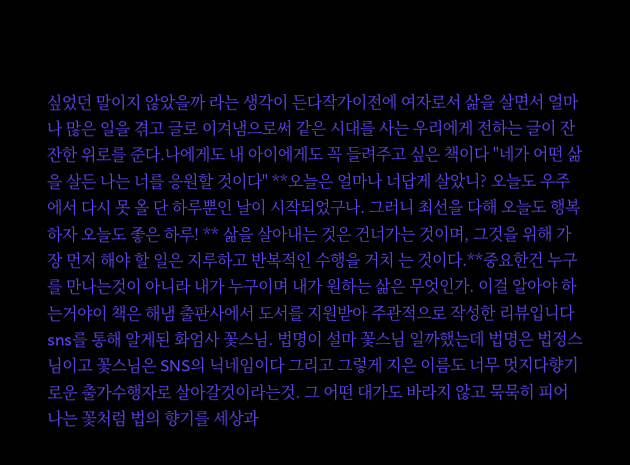싶었던 말이지 않았을까 라는 생각이 든다작가이전에 여자로서 삶을 살면서 얼마나 많은 일을 겪고 글로 이겨냄으로써 같은 시대를 사는 우리에게 전하는 글이 잔잔한 위로를 준다.나에게도 내 아이에게도 꼭 들려주고 싶은 책이다 "네가 어떤 삶을 살든 나는 너를 응원할 것이다" **오늘은 얼마나 너답게 살았니? 오늘도 우주에서 다시 못 올 단 하루뿐인 날이 시작되었구나. 그러니 최선을 다해 오늘도 행복하자 오늘도 좋은 하루! ** 삶을 살아내는 것은 건너가는 것이며, 그것을 위해 가장 먼저 해야 할 일은 지루하고 반복적인 수행을 거치 는 것이다.**중요한건 누구를 만나는것이 아니라 내가 누구이며 내가 원하는 삶은 무엇인가. 이걸 알아야 하는거야이 책은 해냄 출판사에서 도서를 지원받아 주관적으로 작성한 리뷰입니다
sns를 통해 알게된 화엄사 꽃스님. 법명이 설마 꽃스님 일까했는데 법명은 법정스님이고 꽃스님은 SNS의 닉네임이다 그리고 그렇게 지은 이름도 너무 멋지다향기로운 출가수행자로 살아갈것이라는것. 그 어떤 대가도 바라지 않고 묵묵히 피어나는 꽃처럼 법의 향기를 세상과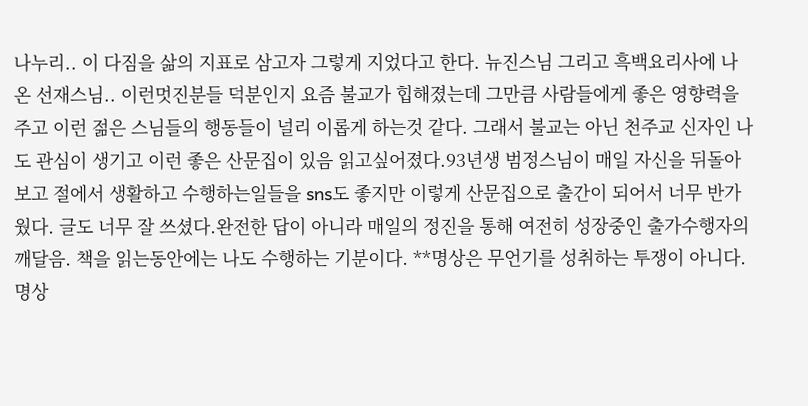나누리.. 이 다짐을 삶의 지표로 삼고자 그렇게 지었다고 한다. 뉴진스님 그리고 흑백요리사에 나온 선재스님.. 이런멋진분들 덕분인지 요즘 불교가 힙해졌는데 그만큼 사람들에게 좋은 영향력을 주고 이런 젊은 스님들의 행동들이 널리 이롭게 하는것 같다. 그래서 불교는 아닌 천주교 신자인 나도 관심이 생기고 이런 좋은 산문집이 있음 읽고싶어졌다.93년생 범정스님이 매일 자신을 뒤돌아보고 절에서 생활하고 수행하는일들을 sns도 좋지만 이렇게 산문집으로 출간이 되어서 너무 반가웠다. 글도 너무 잘 쓰셨다.완전한 답이 아니라 매일의 정진을 통해 여전히 성장중인 출가수행자의 깨달음. 책을 읽는동안에는 나도 수행하는 기분이다. **명상은 무언기를 성취하는 투쟁이 아니다. 명상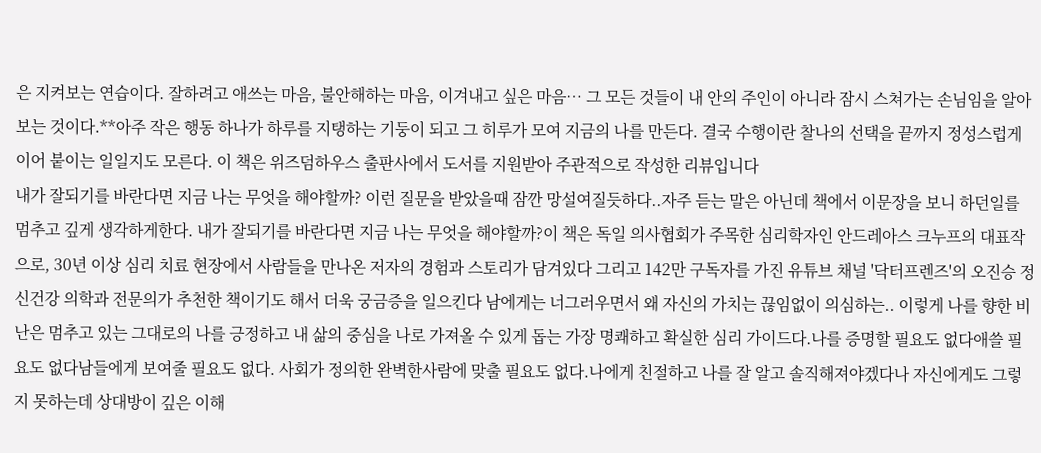은 지켜보는 연습이다. 잘하려고 애쓰는 마음, 불안해하는 마음, 이겨내고 싶은 마음… 그 모든 것들이 내 안의 주인이 아니라 잠시 스쳐가는 손님임을 알아보는 것이다.**아주 작은 행동 하나가 하루를 지탱하는 기둥이 되고 그 히루가 모여 지금의 나를 만든다. 결국 수행이란 찰나의 선택을 끝까지 정성스럽게 이어 붙이는 일일지도 모른다. 이 책은 위즈덤하우스 출판사에서 도서를 지원받아 주관적으로 작성한 리뷰입니다
내가 잘되기를 바란다면 지금 나는 무엇을 해야할까? 이런 질문을 받았을때 잠깐 망설여질듯하다..자주 듣는 말은 아닌데 책에서 이문장을 보니 하던일를 멈추고 깊게 생각하게한다. 내가 잘되기를 바란다면 지금 나는 무엇을 해야할까?이 책은 독일 의사협회가 주목한 심리학자인 안드레아스 크누프의 대표작으로, 30년 이상 심리 치료 현장에서 사람들을 만나온 저자의 경험과 스토리가 담겨있다 그리고 142만 구독자를 가진 유튜브 채널 '닥터프렌즈'의 오진승 정신건강 의학과 전문의가 추천한 책이기도 해서 더욱 궁금증을 일으킨다 남에게는 너그러우면서 왜 자신의 가치는 끊임없이 의심하는.. 이렇게 나를 향한 비난은 멈추고 있는 그대로의 나를 긍정하고 내 삶의 중심을 나로 가져올 수 있게 돕는 가장 명쾌하고 확실한 심리 가이드다.나를 증명할 필요도 없다애쓸 필요도 없다남들에게 보여줄 필요도 없다. 사회가 정의한 완벽한사람에 맞출 필요도 없다.나에게 친절하고 나를 잘 알고 솔직해져야겠다나 자신에게도 그렇지 못하는데 상대방이 깊은 이해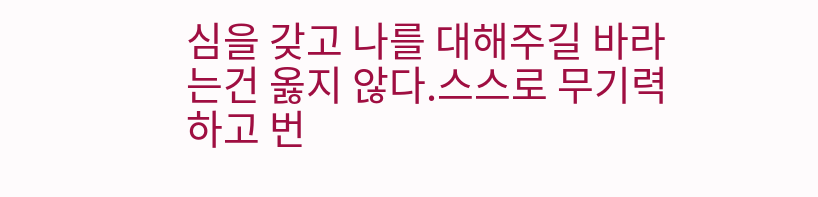심을 갖고 나를 대해주길 바라는건 옳지 않다.스스로 무기력하고 번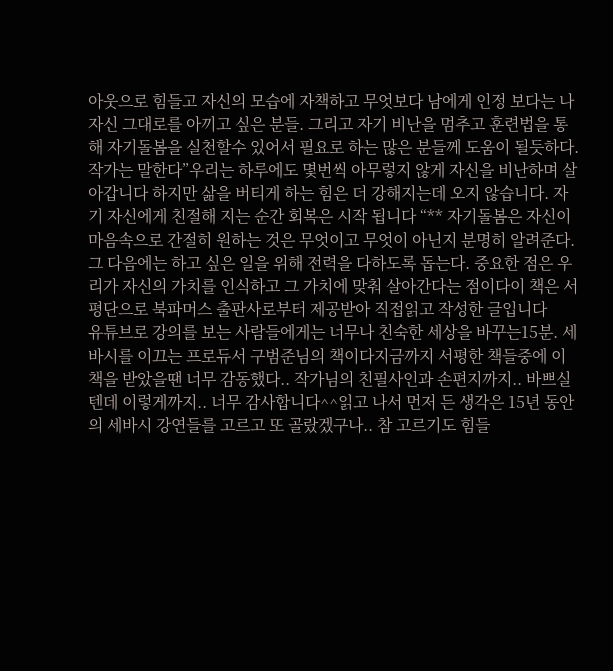아웃으로 힘들고 자신의 모습에 자책하고 무엇보다 남에게 인정 보다는 나 자신 그대로를 아끼고 싶은 분들. 그리고 자기 비난을 멈추고 훈련법을 통해 자기돌봄을 실천할수 있어서 필요로 하는 많은 분들께 도움이 될듯하다. 작가는 말한다”우리는 하루에도 몇번씩 아무렇지 않게 자신을 비난하며 살아갑니다 하지만 삶을 버티게 하는 힘은 더 강해지는데 오지 않습니다. 자기 자신에게 친절해 지는 순간 회복은 시작 됩니다 “** 자기돌봄은 자신이 마음속으로 간절히 원하는 것은 무엇이고 무엇이 아닌지 분명히 알려준다. 그 다음에는 하고 싶은 일을 위해 전력을 다하도록 돕는다. 중요한 점은 우리가 자신의 가치를 인식하고 그 가치에 맞춰 살아간다는 점이다이 책은 서평단으로 북파머스 출판사로부터 제공받아 직접읽고 작성한 글입니다
유튜브로 강의를 보는 사람들에게는 너무나 친숙한 세상을 바꾸는15분. 세바시를 이끄는 프로듀서 구범준님의 책이다지금까지 서평한 책들중에 이 책을 받았을땐 너무 감동했다.. 작가님의 친필사인과 손편지까지.. 바쁘실텐데 이렇게까지.. 너무 감사합니다^^읽고 나서 먼저 든 생각은 15년 동안의 세바시 강연들를 고르고 또 골랐겠구나.. 참 고르기도 힘들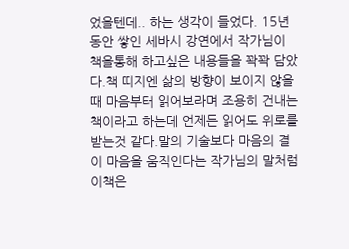었을텐데.. 하는 생각이 들었다. 15년 동안 쌓인 세바시 강연에서 작가님이 책을통해 하고싶은 내용들을 꽉꽉 담았다.책 띠지엔 삶의 방향이 보이지 않을때 마음부터 읽어보라며 조용히 건내는 책이라고 하는데 언제든 읽어도 위로를 받는것 같다.말의 기술보다 마음의 결이 마음을 움직인다는 작가님의 말처럼 이책은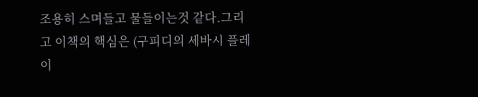조용히 스며들고 물들이는것 같다.그리고 이책의 핵심은 (구피디의 세바시 플레이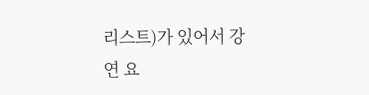리스트)가 있어서 강연 요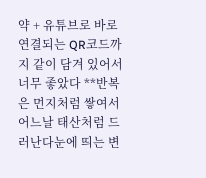약 + 유튜브로 바로 연결되는 QR코드까지 같이 담겨 있어서 너무 좋았다 **반복은 먼지처럼 쌓여서 어느날 태산처럼 드러난다눈에 띄는 변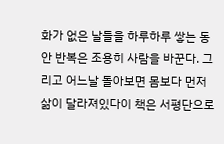화가 없은 날들을 하루하루 쌓는 동안 반복은 조용히 사람을 바꾼다. 그리고 어느날 돌아보면 몸보다 먼저 삶이 달라져있다이 책은 서평단으로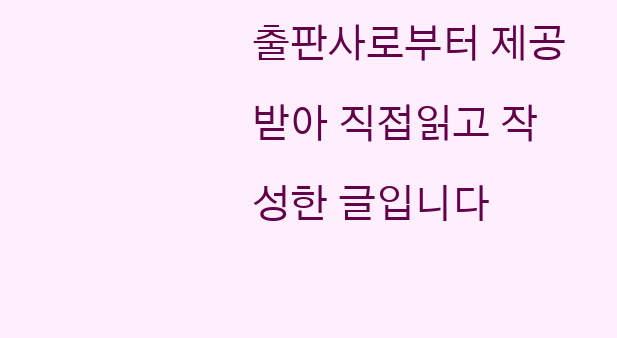출판사로부터 제공받아 직접읽고 작성한 글입니다